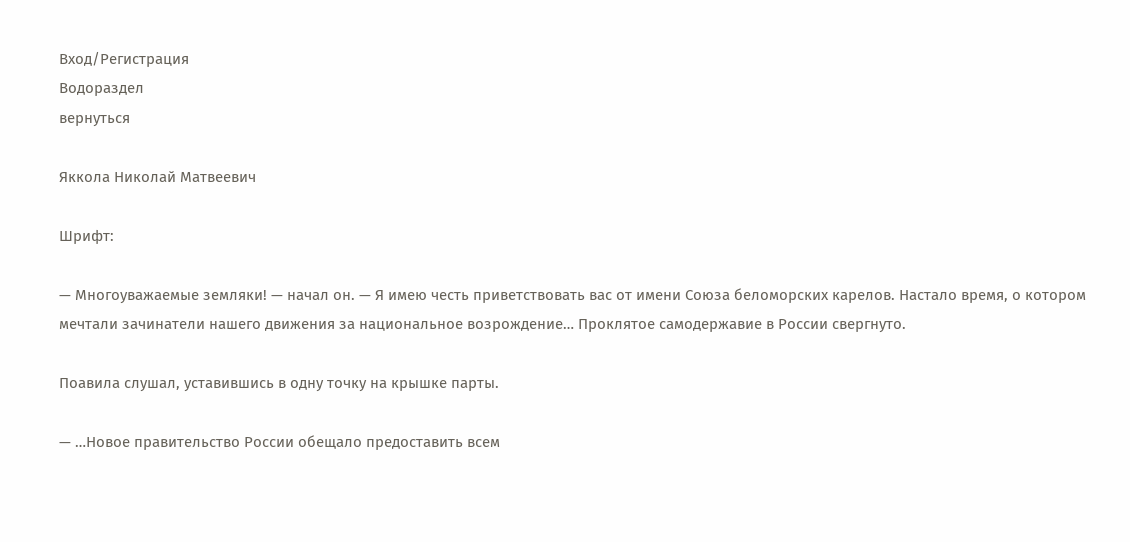Вход/Регистрация
Водораздел
вернуться

Яккола Николай Матвеевич

Шрифт:

— Многоуважаемые земляки! — начал он. — Я имею честь приветствовать вас от имени Союза беломорских карелов. Настало время, о котором мечтали зачинатели нашего движения за национальное возрождение… Проклятое самодержавие в России свергнуто.

Поавила слушал, уставившись в одну точку на крышке парты.

— …Новое правительство России обещало предоставить всем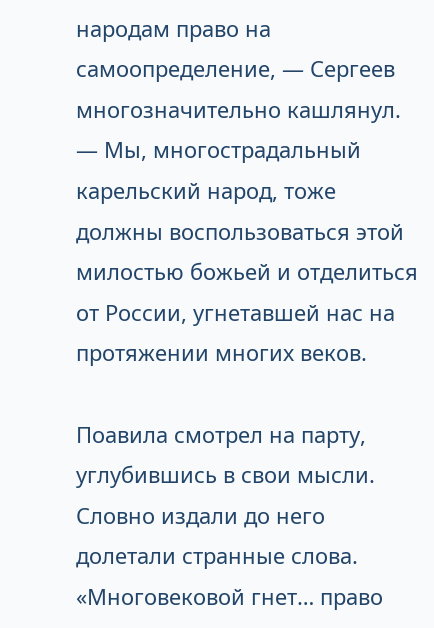народам право на самоопределение, — Сергеев многозначительно кашлянул. — Мы, многострадальный карельский народ, тоже должны воспользоваться этой милостью божьей и отделиться от России, угнетавшей нас на протяжении многих веков.

Поавила смотрел на парту, углубившись в свои мысли. Словно издали до него долетали странные слова. «Многовековой гнет… право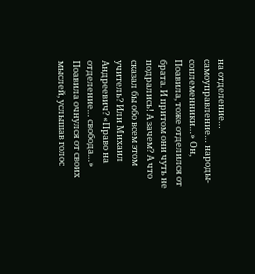на отделение… самоуправление… народы-соплеменники…» Он, Поавила, тоже отделился от брата. И притом они чуть не подрались! А зачем? А что сказал бы обо всем этом учитель? Или Михаил Андреевич? «Право на отделение… свобода…» Поавила очнулся от своих мыслей, услышав голос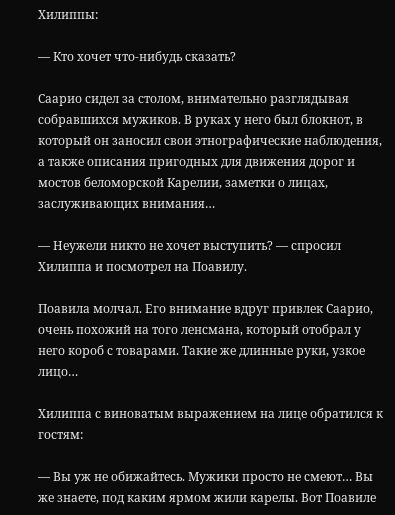Хилиппы:

— Кто хочет что-нибудь сказать?

Саарио сидел за столом, внимательно разглядывая собравшихся мужиков. В руках у него был блокнот, в который он заносил свои этнографические наблюдения, а также описания пригодных для движения дорог и мостов беломорской Карелии, заметки о лицах, заслуживающих внимания…

— Неужели никто не хочет выступить? — спросил Хилиппа и посмотрел на Поавилу.

Поавила молчал. Его внимание вдруг привлек Саарио, очень похожий на того ленсмана, который отобрал у него короб с товарами. Такие же длинные руки, узкое лицо…

Хилиппа с виноватым выражением на лице обратился к гостям:

— Вы уж не обижайтесь. Мужики просто не смеют… Вы же знаете, под каким ярмом жили карелы. Вот Поавиле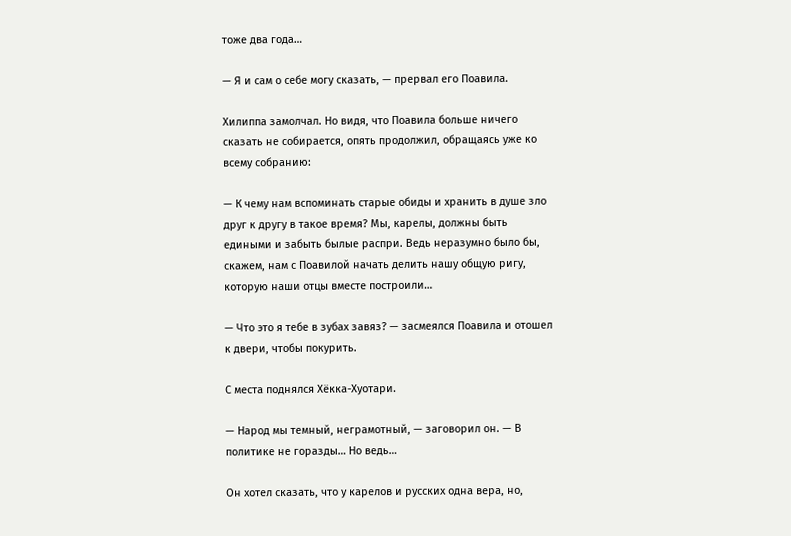тоже два года…

— Я и сам о себе могу сказать, — прервал его Поавила.

Хилиппа замолчал. Но видя, что Поавила больше ничего сказать не собирается, опять продолжил, обращаясь уже ко всему собранию:

— К чему нам вспоминать старые обиды и хранить в душе зло друг к другу в такое время? Мы, карелы, должны быть едиными и забыть былые распри. Ведь неразумно было бы, скажем, нам с Поавилой начать делить нашу общую ригу, которую наши отцы вместе построили…

— Что это я тебе в зубах завяз? — засмеялся Поавила и отошел к двери, чтобы покурить.

С места поднялся Хёкка-Хуотари.

— Народ мы темный, неграмотный, — заговорил он. — В политике не горазды… Но ведь…

Он хотел сказать, что у карелов и русских одна вера, но,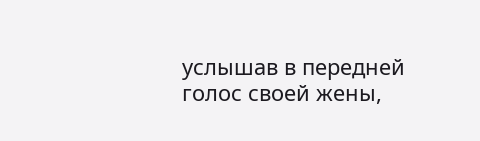услышав в передней голос своей жены,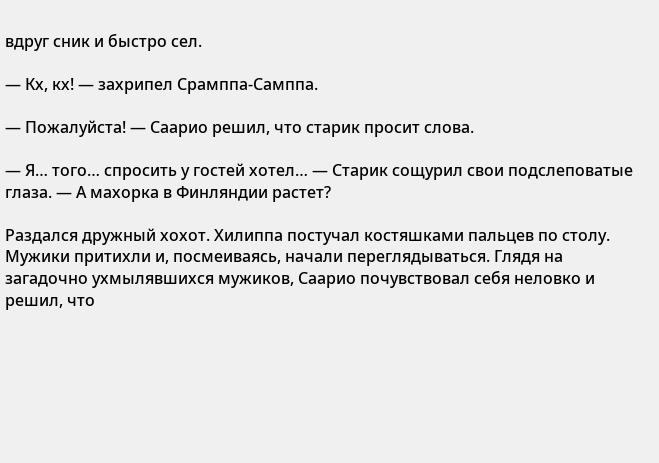вдруг сник и быстро сел.

— Кх, кх! — захрипел Срамппа-Самппа.

— Пожалуйста! — Саарио решил, что старик просит слова.

— Я… того… спросить у гостей хотел… — Старик сощурил свои подслеповатые глаза. — А махорка в Финляндии растет?

Раздался дружный хохот. Хилиппа постучал костяшками пальцев по столу. Мужики притихли и, посмеиваясь, начали переглядываться. Глядя на загадочно ухмылявшихся мужиков, Саарио почувствовал себя неловко и решил, что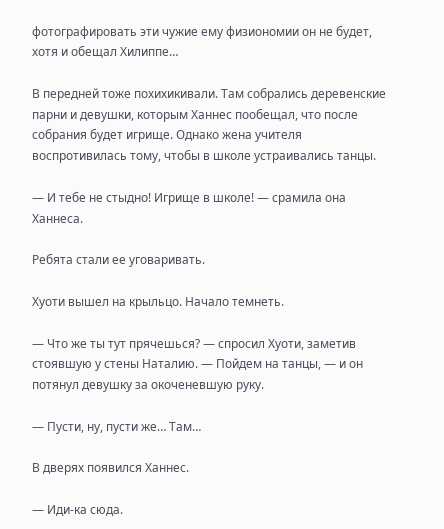фотографировать эти чужие ему физиономии он не будет, хотя и обещал Хилиппе…

В передней тоже похихикивали. Там собрались деревенские парни и девушки, которым Ханнес пообещал, что после собрания будет игрище. Однако жена учителя воспротивилась тому, чтобы в школе устраивались танцы.

— И тебе не стыдно! Игрище в школе! — срамила она Ханнеса.

Ребята стали ее уговаривать.

Хуоти вышел на крыльцо. Начало темнеть.

— Что же ты тут прячешься? — спросил Хуоти, заметив стоявшую у стены Наталию. — Пойдем на танцы, — и он потянул девушку за окоченевшую руку.

— Пусти, ну, пусти же… Там…

В дверях появился Ханнес.

— Иди-ка сюда.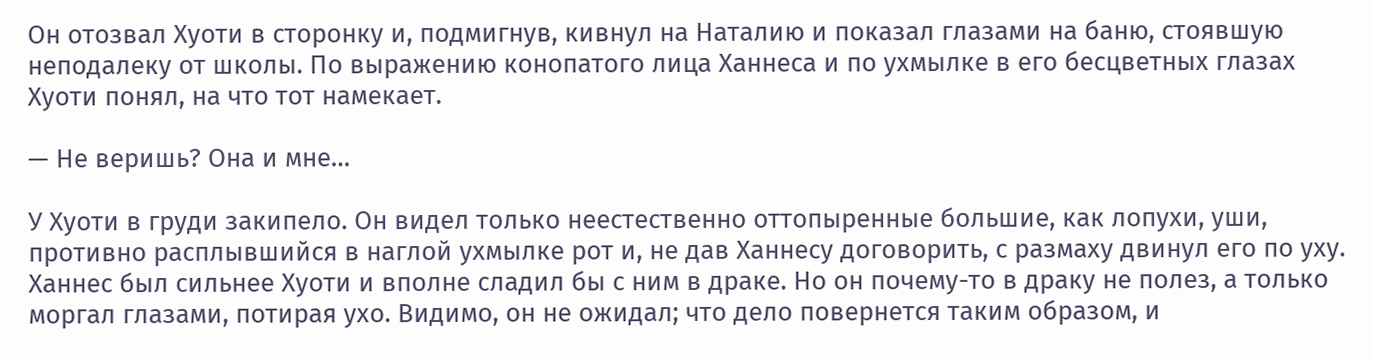Он отозвал Хуоти в сторонку и, подмигнув, кивнул на Наталию и показал глазами на баню, стоявшую неподалеку от школы. По выражению конопатого лица Ханнеса и по ухмылке в его бесцветных глазах Хуоти понял, на что тот намекает.

— Не веришь? Она и мне…

У Хуоти в груди закипело. Он видел только неестественно оттопыренные большие, как лопухи, уши, противно расплывшийся в наглой ухмылке рот и, не дав Ханнесу договорить, с размаху двинул его по уху. Ханнес был сильнее Хуоти и вполне сладил бы с ним в драке. Но он почему-то в драку не полез, а только моргал глазами, потирая ухо. Видимо, он не ожидал; что дело повернется таким образом, и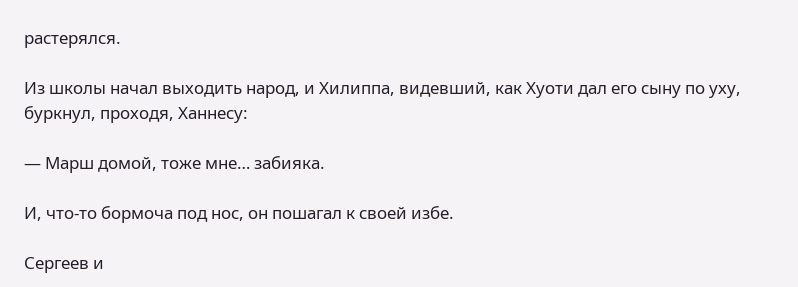растерялся.

Из школы начал выходить народ, и Хилиппа, видевший, как Хуоти дал его сыну по уху, буркнул, проходя, Ханнесу:

— Марш домой, тоже мне… забияка.

И, что-то бормоча под нос, он пошагал к своей избе.

Сергеев и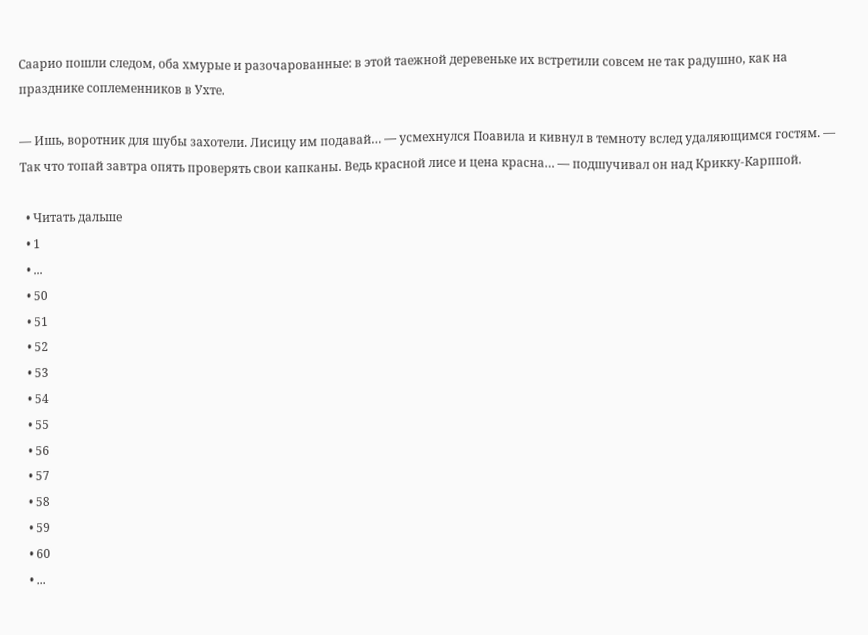Саарио пошли следом, оба хмурые и разочарованные: в этой таежной деревеньке их встретили совсем не так радушно, как на празднике соплеменников в Ухте.

— Ишь, воротник для шубы захотели. Лисицу им подавай… — усмехнулся Поавила и кивнул в темноту вслед удаляющимся гостям. — Так что топай завтра опять проверять свои капканы. Ведь красной лисе и цена красна… — подшучивал он над Крикку-Карппой.

  • Читать дальше
  • 1
  • ...
  • 50
  • 51
  • 52
  • 53
  • 54
  • 55
  • 56
  • 57
  • 58
  • 59
  • 60
  • ...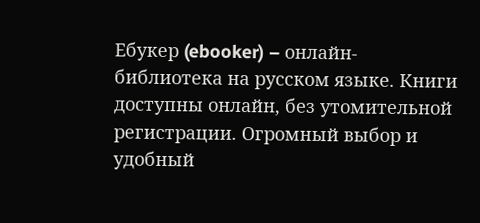Ебукер (ebooker) – онлайн-библиотека на русском языке. Книги доступны онлайн, без утомительной регистрации. Огромный выбор и удобный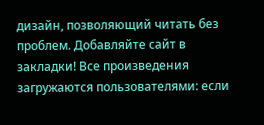дизайн, позволяющий читать без проблем. Добавляйте сайт в закладки! Все произведения загружаются пользователями: если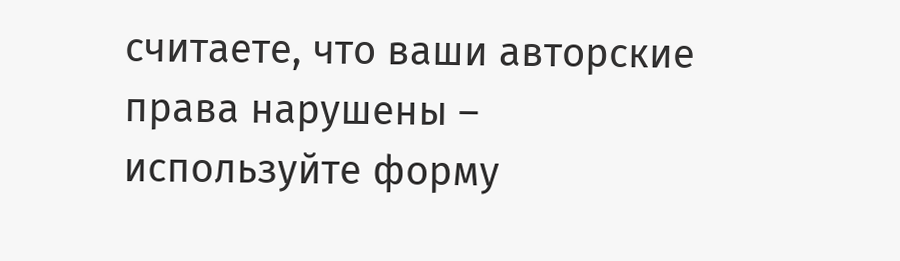считаете, что ваши авторские права нарушены – используйте форму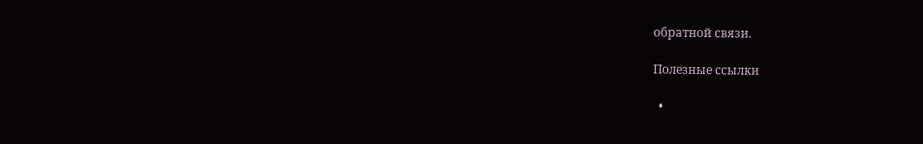обратной связи.

Полезные ссылки

  •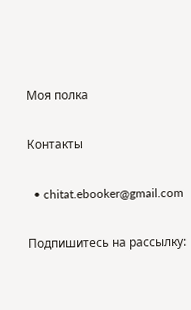Моя полка

Контакты

  • chitat.ebooker@gmail.com

Подпишитесь на рассылку: